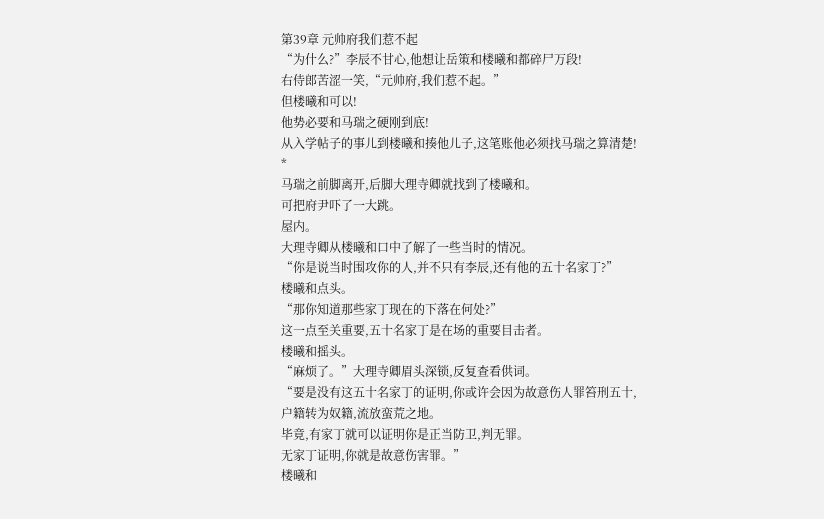第39章 元帅府我们惹不起
“为什么?”李辰不甘心,他想让岳策和楼曦和都碎尸万段!
右侍郎苦涩一笑,“元帅府,我们惹不起。”
但楼曦和可以!
他势必要和马瑞之硬刚到底!
从入学帖子的事儿到楼曦和揍他儿子,这笔账他必须找马瑞之算清楚!
*
马瑞之前脚离开,后脚大理寺卿就找到了楼曦和。
可把府尹吓了一大跳。
屋内。
大理寺卿从楼曦和口中了解了一些当时的情况。
“你是说当时围攻你的人,并不只有李辰,还有他的五十名家丁?”
楼曦和点头。
“那你知道那些家丁现在的下落在何处?”
这一点至关重要,五十名家丁是在场的重要目击者。
楼曦和摇头。
“麻烦了。”大理寺卿眉头深锁,反复查看供词。
“要是没有这五十名家丁的证明,你或许会因为故意伤人罪笞刑五十,户籍转为奴籍,流放蛮荒之地。
毕竟,有家丁就可以证明你是正当防卫,判无罪。
无家丁证明,你就是故意伤害罪。”
楼曦和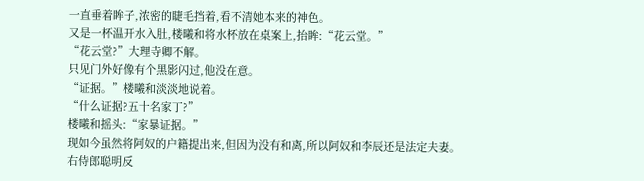一直垂着眸子,浓密的睫毛挡着,看不清她本来的神色。
又是一杯温开水入肚,楼曦和将水杯放在桌案上,抬眸:“花云堂。”
“花云堂?”大理寺卿不解。
只见门外好像有个黑影闪过,他没在意。
“证据。”楼曦和淡淡地说着。
“什么证据?五十名家丁?”
楼曦和摇头:“家暴证据。”
现如今虽然将阿奴的户籍提出来,但因为没有和离,所以阿奴和李辰还是法定夫妻。
右侍郎聪明反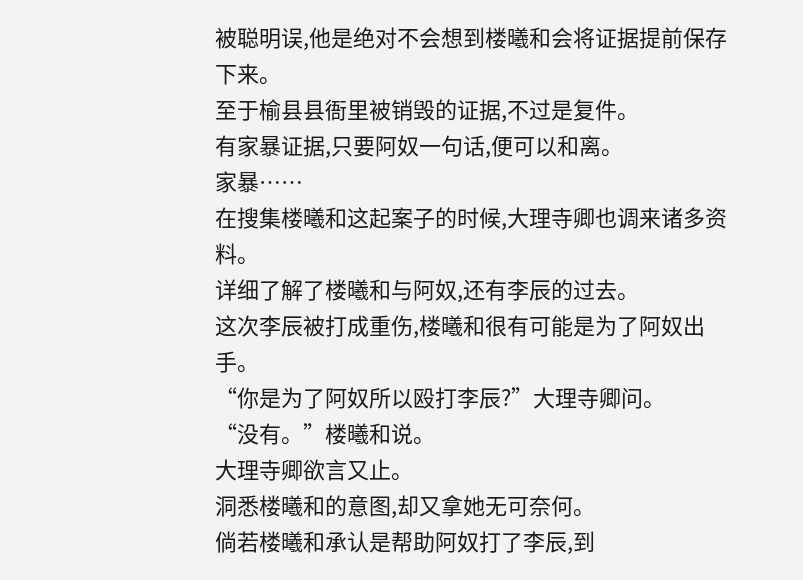被聪明误,他是绝对不会想到楼曦和会将证据提前保存下来。
至于榆县县衙里被销毁的证据,不过是复件。
有家暴证据,只要阿奴一句话,便可以和离。
家暴……
在搜集楼曦和这起案子的时候,大理寺卿也调来诸多资料。
详细了解了楼曦和与阿奴,还有李辰的过去。
这次李辰被打成重伤,楼曦和很有可能是为了阿奴出手。
“你是为了阿奴所以殴打李辰?”大理寺卿问。
“没有。”楼曦和说。
大理寺卿欲言又止。
洞悉楼曦和的意图,却又拿她无可奈何。
倘若楼曦和承认是帮助阿奴打了李辰,到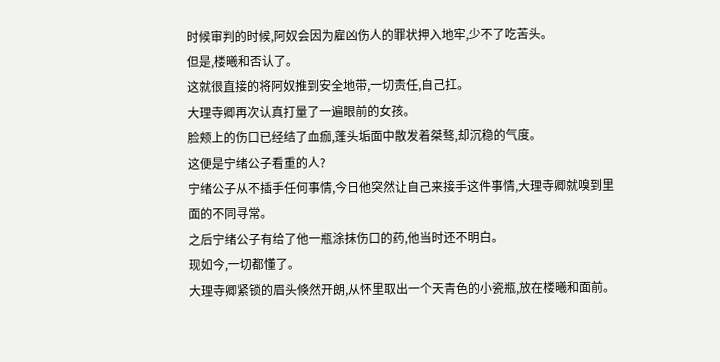时候审判的时候,阿奴会因为雇凶伤人的罪状押入地牢,少不了吃苦头。
但是,楼曦和否认了。
这就很直接的将阿奴推到安全地带,一切责任,自己扛。
大理寺卿再次认真打量了一遍眼前的女孩。
脸颊上的伤口已经结了血痂,蓬头垢面中散发着桀骜,却沉稳的气度。
这便是宁绪公子看重的人?
宁绪公子从不插手任何事情,今日他突然让自己来接手这件事情,大理寺卿就嗅到里面的不同寻常。
之后宁绪公子有给了他一瓶涂抹伤口的药,他当时还不明白。
现如今,一切都懂了。
大理寺卿紧锁的眉头倏然开朗,从怀里取出一个天青色的小瓷瓶,放在楼曦和面前。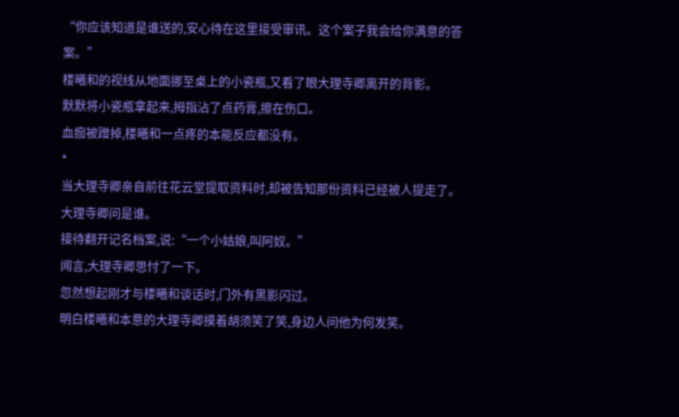“你应该知道是谁送的,安心待在这里接受审讯。这个案子我会给你满意的答案。”
楼曦和的视线从地面挪至桌上的小瓷瓶,又看了眼大理寺卿离开的背影。
默默将小瓷瓶拿起来,拇指沾了点药膏,擦在伤口。
血痂被蹭掉,楼曦和一点疼的本能反应都没有。
*
当大理寺卿亲自前往花云堂提取资料时,却被告知那份资料已经被人提走了。
大理寺卿问是谁。
接待翻开记名档案,说:“一个小姑娘,叫阿奴。”
闻言,大理寺卿思忖了一下。
忽然想起刚才与楼曦和谈话时,门外有黑影闪过。
明白楼曦和本意的大理寺卿摸着胡须笑了笑,身边人问他为何发笑。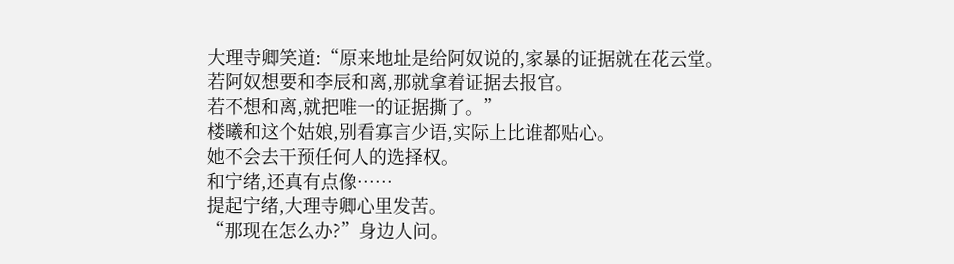大理寺卿笑道:“原来地址是给阿奴说的,家暴的证据就在花云堂。
若阿奴想要和李辰和离,那就拿着证据去报官。
若不想和离,就把唯一的证据撕了。”
楼曦和这个姑娘,别看寡言少语,实际上比谁都贴心。
她不会去干预任何人的选择权。
和宁绪,还真有点像……
提起宁绪,大理寺卿心里发苦。
“那现在怎么办?”身边人问。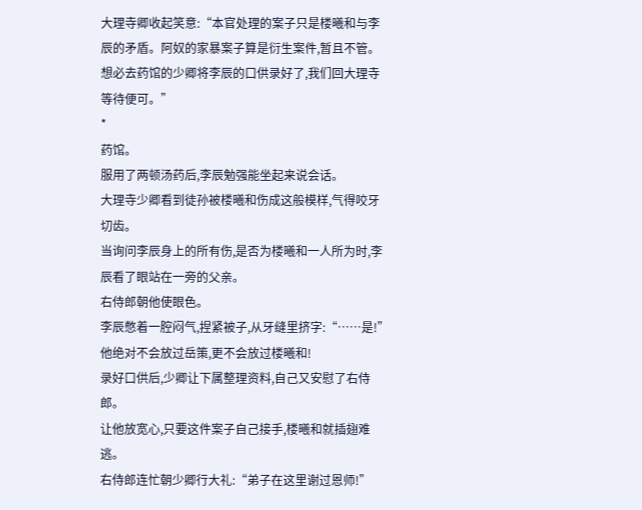大理寺卿收起笑意:“本官处理的案子只是楼曦和与李辰的矛盾。阿奴的家暴案子算是衍生案件,暂且不管。
想必去药馆的少卿将李辰的口供录好了,我们回大理寺等待便可。”
*
药馆。
服用了两顿汤药后,李辰勉强能坐起来说会话。
大理寺少卿看到徒孙被楼曦和伤成这般模样,气得咬牙切齿。
当询问李辰身上的所有伤,是否为楼曦和一人所为时,李辰看了眼站在一旁的父亲。
右侍郎朝他使眼色。
李辰憋着一腔闷气,捏紧被子,从牙缝里挤字:“……是!”
他绝对不会放过岳策,更不会放过楼曦和!
录好口供后,少卿让下属整理资料,自己又安慰了右侍郎。
让他放宽心,只要这件案子自己接手,楼曦和就插翅难逃。
右侍郎连忙朝少卿行大礼:“弟子在这里谢过恩师!”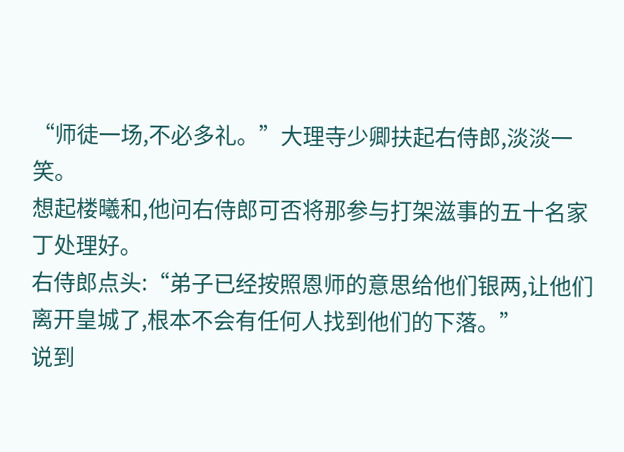“师徒一场,不必多礼。”大理寺少卿扶起右侍郎,淡淡一笑。
想起楼曦和,他问右侍郎可否将那参与打架滋事的五十名家丁处理好。
右侍郎点头:“弟子已经按照恩师的意思给他们银两,让他们离开皇城了,根本不会有任何人找到他们的下落。”
说到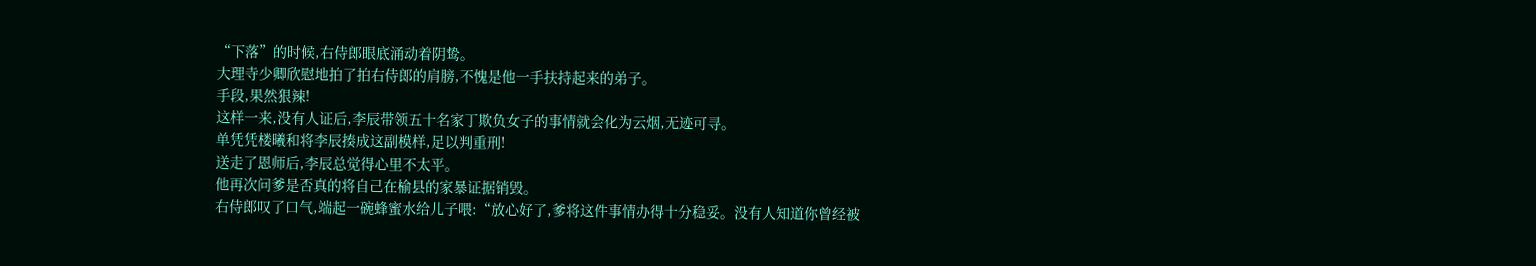“下落”的时候,右侍郎眼底涌动着阴鸷。
大理寺少卿欣慰地拍了拍右侍郎的肩膀,不愧是他一手扶持起来的弟子。
手段,果然狠辣!
这样一来,没有人证后,李辰带领五十名家丁欺负女子的事情就会化为云烟,无迹可寻。
单凭凭楼曦和将李辰揍成这副模样,足以判重刑!
送走了恩师后,李辰总觉得心里不太平。
他再次问爹是否真的将自己在榆县的家暴证据销毁。
右侍郎叹了口气,端起一碗蜂蜜水给儿子喂:“放心好了,爹将这件事情办得十分稳妥。没有人知道你曾经被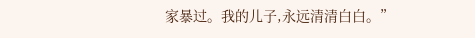家暴过。我的儿子,永远清清白白。”